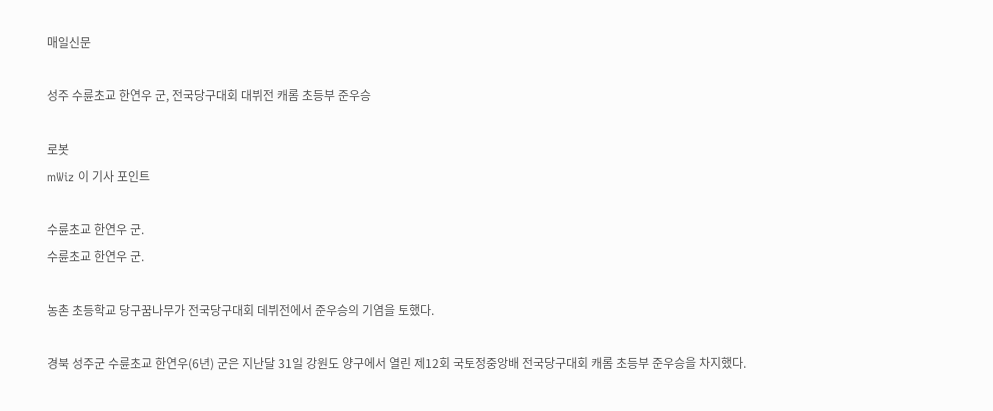매일신문

성주 수륜초교 한연우 군, 전국당구대회 대뷔전 캐롬 초등부 준우승

로봇
mWiz 이 기사 포인트

수륜초교 한연우 군.
수륜초교 한연우 군.

농촌 초등학교 당구꿈나무가 전국당구대회 데뷔전에서 준우승의 기염을 토했다.

경북 성주군 수륜초교 한연우(6년) 군은 지난달 31일 강원도 양구에서 열린 제12회 국토정중앙배 전국당구대회 캐롬 초등부 준우승을 차지했다.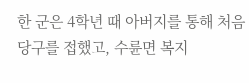한 군은 4학년 때 아버지를 통해 처음 당구를 접했고, 수륜면 복지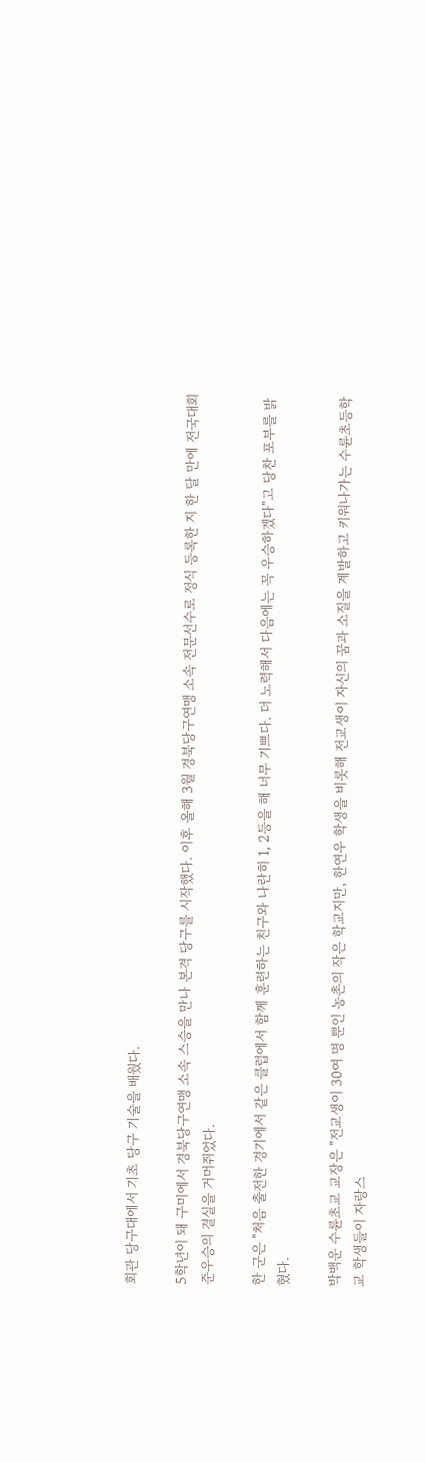회관 당구대에서 기초 당구 기술을 배웠다.

5학년이 돼 구미에서 경북당구연맹 소속 스승을 만나 본격 당구를 시작했다. 이후 올해 3월 경북당구연맹 소속 전문선수로 정식 등록한 지 한 달 만에 전국대회 준우승의 결실을 거머쥐었다.

한 군은 "처음 출전한 경기에서 같은 클럽에서 함께 훈련하는 친구와 나란히 1, 2등을 해 너무 기쁘다. 더 노력해서 다음에는 꼭 우승하겠다"고 당찬 포부를 밝혔다.

박백운 수륜초교 교장은 "전교생이 30여 명 뿐인 농촌의 작은 학교지만, 한연우 학생을 비롯해 전교생이 자신의 꿈과 소질을 계발하고 키워나가는 수륜초등학교 학생들이 자랑스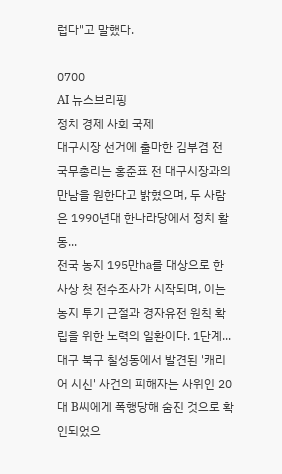럽다"고 말했다.

0700
AI 뉴스브리핑
정치 경제 사회 국제
대구시장 선거에 출마한 김부겸 전 국무총리는 홍준표 전 대구시장과의 만남을 원한다고 밝혔으며, 두 사람은 1990년대 한나라당에서 정치 활동...
전국 농지 195만㏊를 대상으로 한 사상 첫 전수조사가 시작되며, 이는 농지 투기 근절과 경자유전 원칙 확립을 위한 노력의 일환이다. 1단계...
대구 북구 칠성동에서 발견된 '캐리어 시신' 사건의 피해자는 사위인 20대 B씨에게 폭행당해 숨진 것으로 확인되었으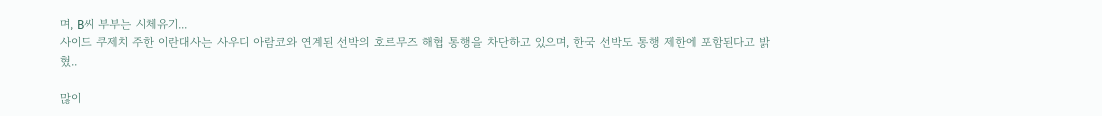며, B씨 부부는 시체유기...
사이드 쿠제치 주한 이란대사는 사우디 아람코와 연계된 선박의 호르무즈 해협 통행을 차단하고 있으며, 한국 선박도 통행 제한에 포함된다고 밝혔..

많이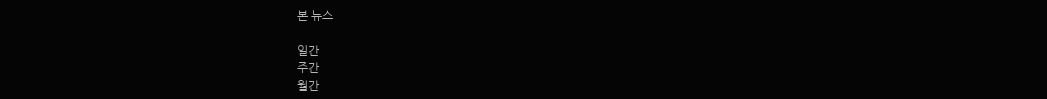본 뉴스

일간
주간
월간